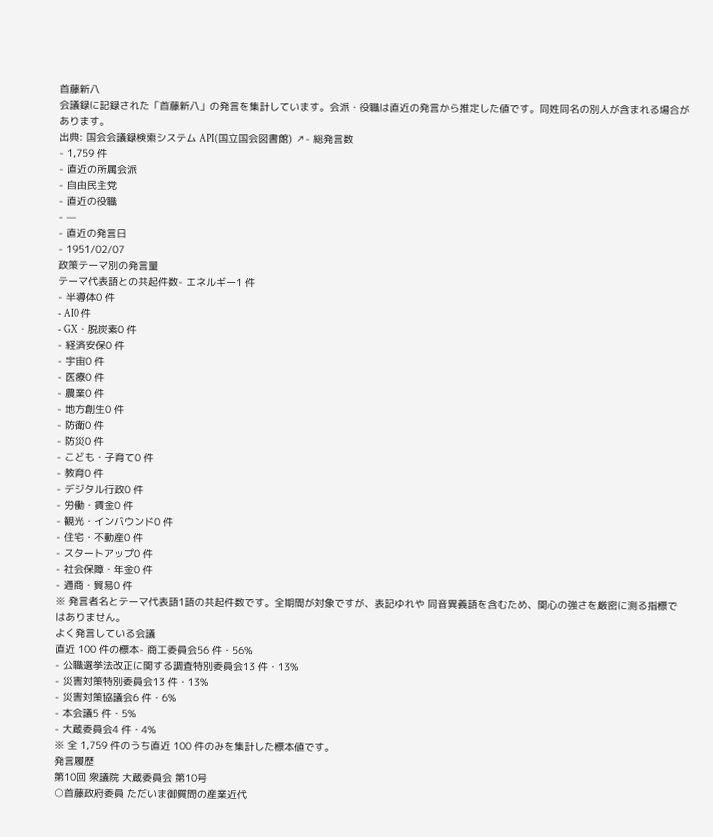首藤新八
会議録に記録された「首藤新八」の発言を集計しています。会派・役職は直近の発言から推定した値です。同姓同名の別人が含まれる場合があります。
出典: 国会会議録検索システム API(国立国会図書館) ↗- 総発言数
- 1,759 件
- 直近の所属会派
- 自由民主党
- 直近の役職
- —
- 直近の発言日
- 1951/02/07
政策テーマ別の発言量
テーマ代表語との共起件数- エネルギー1 件
- 半導体0 件
- AI0 件
- GX・脱炭素0 件
- 経済安保0 件
- 宇宙0 件
- 医療0 件
- 農業0 件
- 地方創生0 件
- 防衛0 件
- 防災0 件
- こども・子育て0 件
- 教育0 件
- デジタル行政0 件
- 労働・賃金0 件
- 観光・インバウンド0 件
- 住宅・不動産0 件
- スタートアップ0 件
- 社会保障・年金0 件
- 通商・貿易0 件
※ 発言者名とテーマ代表語1語の共起件数です。全期間が対象ですが、表記ゆれや 同音異義語を含むため、関心の強さを厳密に測る指標ではありません。
よく発言している会議
直近 100 件の標本- 商工委員会56 件・56%
- 公職選挙法改正に関する調査特別委員会13 件・13%
- 災害対策特別委員会13 件・13%
- 災害対策協議会6 件・6%
- 本会議5 件・5%
- 大蔵委員会4 件・4%
※ 全 1,759 件のうち直近 100 件のみを集計した標本値です。
発言履歴
第10回 衆議院 大蔵委員会 第10号
○首藤政府委員 ただいま御質問の産業近代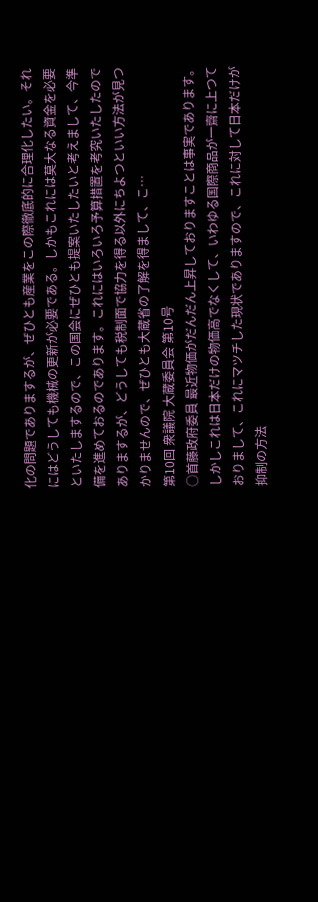化の問題でありまするが、ぜひとも産業をこの際徹底的に合理化したい。それにはどうしても機械の更新が必要である。しかもこれには莫大なる資金を必要といたしまするので、この国会にぜひとも提案いたしたいと考えまして、今準備を進めておるのであります。これにはいろいろ予算措置を考究いたしたのでありまするが、どうしても税制面で協力を得る以外にちよつといい方法が見つかりませんので、ぜひとも大蔵省の了解を得まして、こ…
第10回 衆議院 大蔵委員会 第10号
○首藤政府委員 最近物価がだんだん上昇しておりますことは事実であります。しかしこれは日本だけの物価高でなくして、いわゆる国際商品が一齋に上つておりまして、これにマツチした現状でありますので、これに対して日本だけが抑制の方法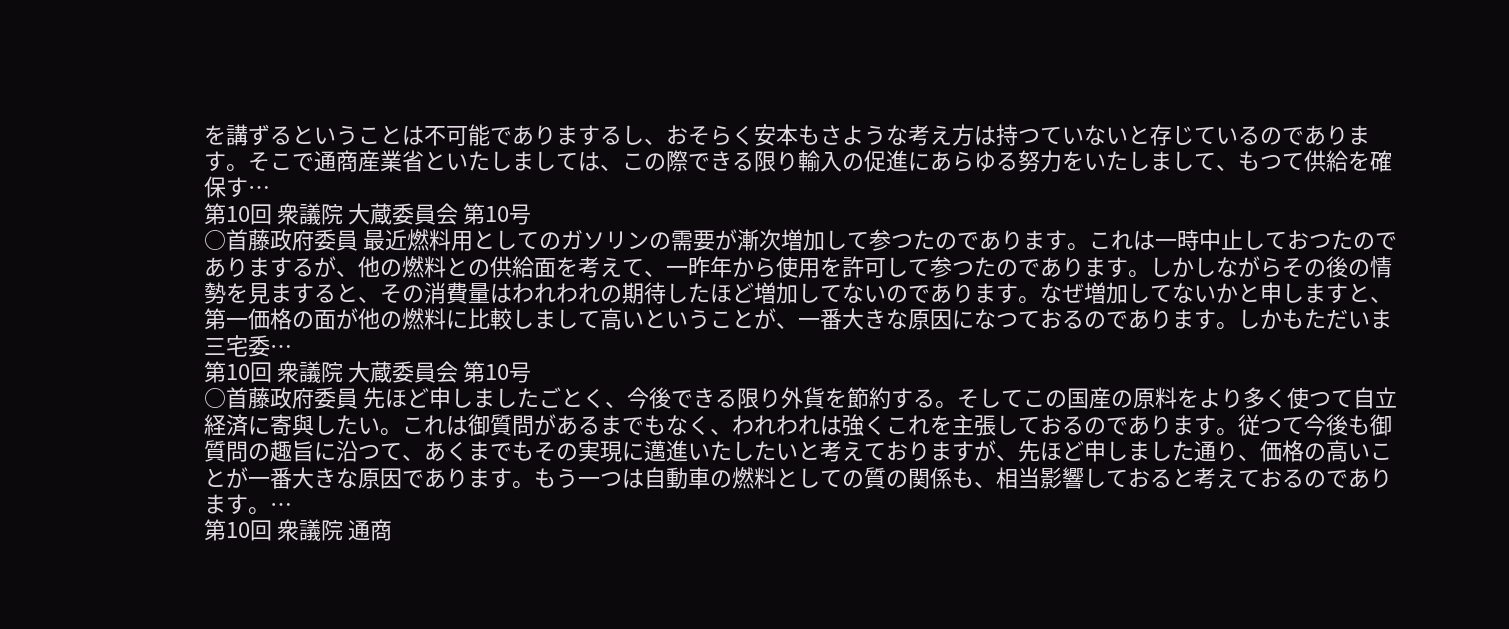を講ずるということは不可能でありまするし、おそらく安本もさような考え方は持つていないと存じているのであります。そこで通商産業省といたしましては、この際できる限り輸入の促進にあらゆる努力をいたしまして、もつて供給を確保す…
第10回 衆議院 大蔵委員会 第10号
○首藤政府委員 最近燃料用としてのガソリンの需要が漸次増加して参つたのであります。これは一時中止しておつたのでありまするが、他の燃料との供給面を考えて、一昨年から使用を許可して参つたのであります。しかしながらその後の情勢を見ますると、その消費量はわれわれの期待したほど増加してないのであります。なぜ増加してないかと申しますと、第一価格の面が他の燃料に比較しまして高いということが、一番大きな原因になつておるのであります。しかもただいま三宅委…
第10回 衆議院 大蔵委員会 第10号
○首藤政府委員 先ほど申しましたごとく、今後できる限り外貨を節約する。そしてこの国産の原料をより多く使つて自立経済に寄與したい。これは御質問があるまでもなく、われわれは強くこれを主張しておるのであります。従つて今後も御質問の趣旨に沿つて、あくまでもその実現に邁進いたしたいと考えておりますが、先ほど申しました通り、価格の高いことが一番大きな原因であります。もう一つは自動車の燃料としての質の関係も、相当影響しておると考えておるのであります。…
第10回 衆議院 通商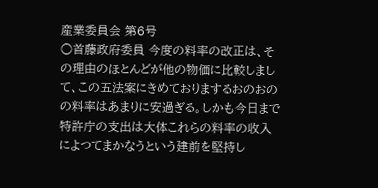産業委員会 第6号
○首藤政府委員 今度の料率の改正は、その理由のほとんどが他の物価に比較しまして、この五法案にきめておりまするおのおのの料率はあまりに安過ぎる。しかも今日まで特許庁の支出は大体これらの料率の收入によつてまかなうという建前を堅持し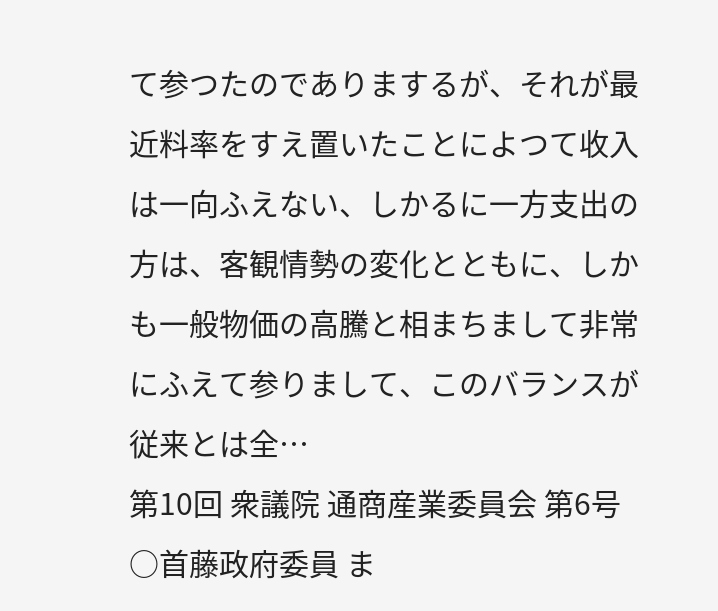て参つたのでありまするが、それが最近料率をすえ置いたことによつて收入は一向ふえない、しかるに一方支出の方は、客観情勢の変化とともに、しかも一般物価の高騰と相まちまして非常にふえて参りまして、このバランスが従来とは全…
第10回 衆議院 通商産業委員会 第6号
○首藤政府委員 ま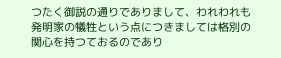つたく御説の通りでありまして、われわれも発明家の犠牲という点につきましては格別の関心を持つておるのであり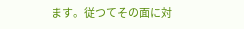ます。従つてその面に対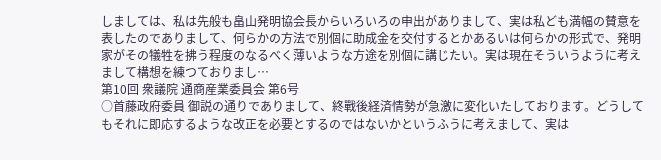しましては、私は先般も畠山発明協会長からいろいろの申出がありまして、実は私ども満幅の賛意を表したのでありまして、何らかの方法で別個に助成金を交付するとかあるいは何らかの形式で、発明家がその犠牲を拂う程度のなるべく薄いような方途を別個に講じたい。実は現在そういうように考えまして構想を練つておりまし…
第10回 衆議院 通商産業委員会 第6号
○首藤政府委員 御説の通りでありまして、終戰後経済情勢が急激に変化いたしております。どうしてもそれに即応するような改正を必要とするのではないかというふうに考えまして、実は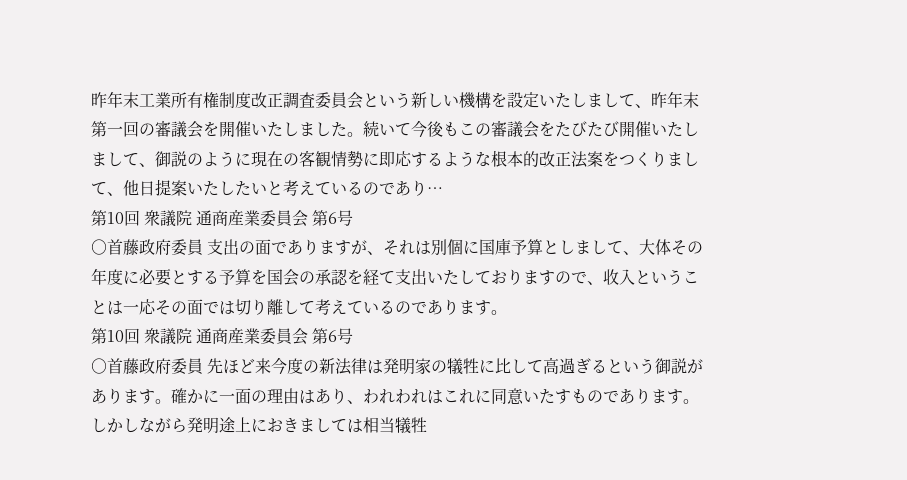昨年末工業所有権制度改正調査委員会という新しい機構を設定いたしまして、昨年末第一回の審議会を開催いたしました。続いて今後もこの審議会をたびたび開催いたしまして、御説のように現在の客観情勢に即応するような根本的改正法案をつくりまして、他日提案いたしたいと考えているのであり…
第10回 衆議院 通商産業委員会 第6号
○首藤政府委員 支出の面でありますが、それは別個に国庫予算としまして、大体その年度に必要とする予算を国会の承認を経て支出いたしておりますので、收入ということは一応その面では切り離して考えているのであります。
第10回 衆議院 通商産業委員会 第6号
○首藤政府委員 先ほど来今度の新法律は発明家の犠牲に比して高過ぎるという御説があります。確かに一面の理由はあり、われわれはこれに同意いたすものであります。しかしながら発明途上におきましては相当犠牲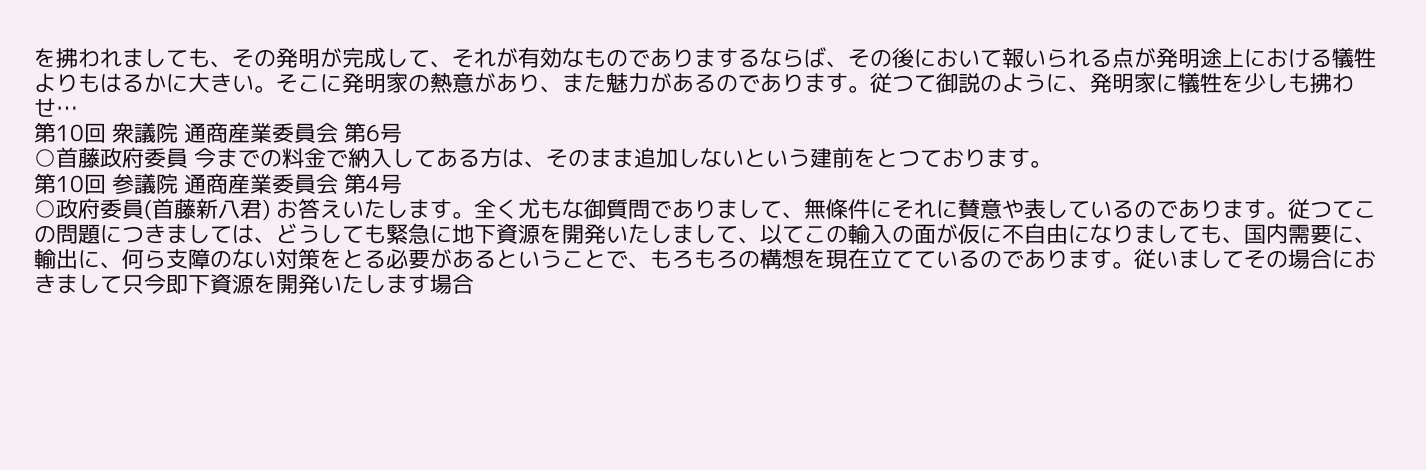を拂われましても、その発明が完成して、それが有効なものでありまするならば、その後において報いられる点が発明途上における犠牲よりもはるかに大きい。そこに発明家の熱意があり、また魅力があるのであります。従つて御説のように、発明家に犠牲を少しも拂わせ…
第10回 衆議院 通商産業委員会 第6号
○首藤政府委員 今までの料金で納入してある方は、そのまま追加しないという建前をとつております。
第10回 参議院 通商産業委員会 第4号
○政府委員(首藤新八君) お答えいたします。全く尤もな御質問でありまして、無條件にそれに賛意や表しているのであります。従つてこの問題につきましては、どうしても緊急に地下資源を開発いたしまして、以てこの輸入の面が仮に不自由になりましても、国内需要に、輸出に、何ら支障のない対策をとる必要があるということで、もろもろの構想を現在立てているのであります。従いましてその場合におきまして只今即下資源を開発いたします場合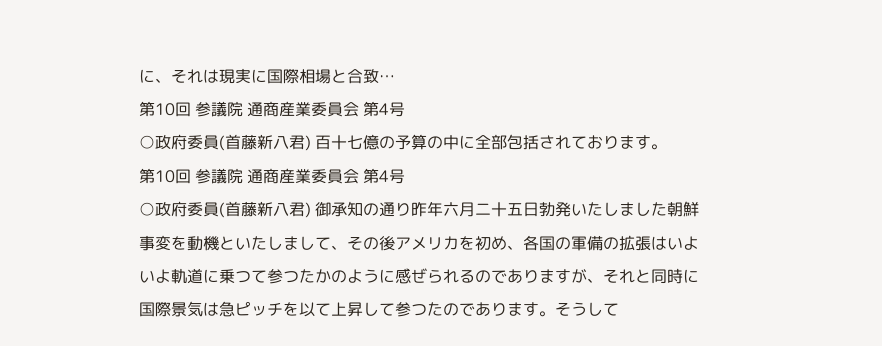に、それは現実に国際相場と合致…
第10回 参議院 通商産業委員会 第4号
○政府委員(首藤新八君) 百十七億の予算の中に全部包括されております。
第10回 参議院 通商産業委員会 第4号
○政府委員(首藤新八君) 御承知の通り昨年六月二十五日勃発いたしました朝鮮事変を動機といたしまして、その後アメリカを初め、各国の軍備の拡張はいよいよ軌道に乗つて参つたかのように感ぜられるのでありますが、それと同時に国際景気は急ピッチを以て上昇して参つたのであります。そうして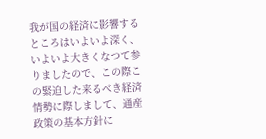我が国の経済に影響するところはいよいよ深く、いよいよ大きくなつて参りましたので、この際この緊迫した来るべき経済情勢に際しまして、通産政策の基本方針に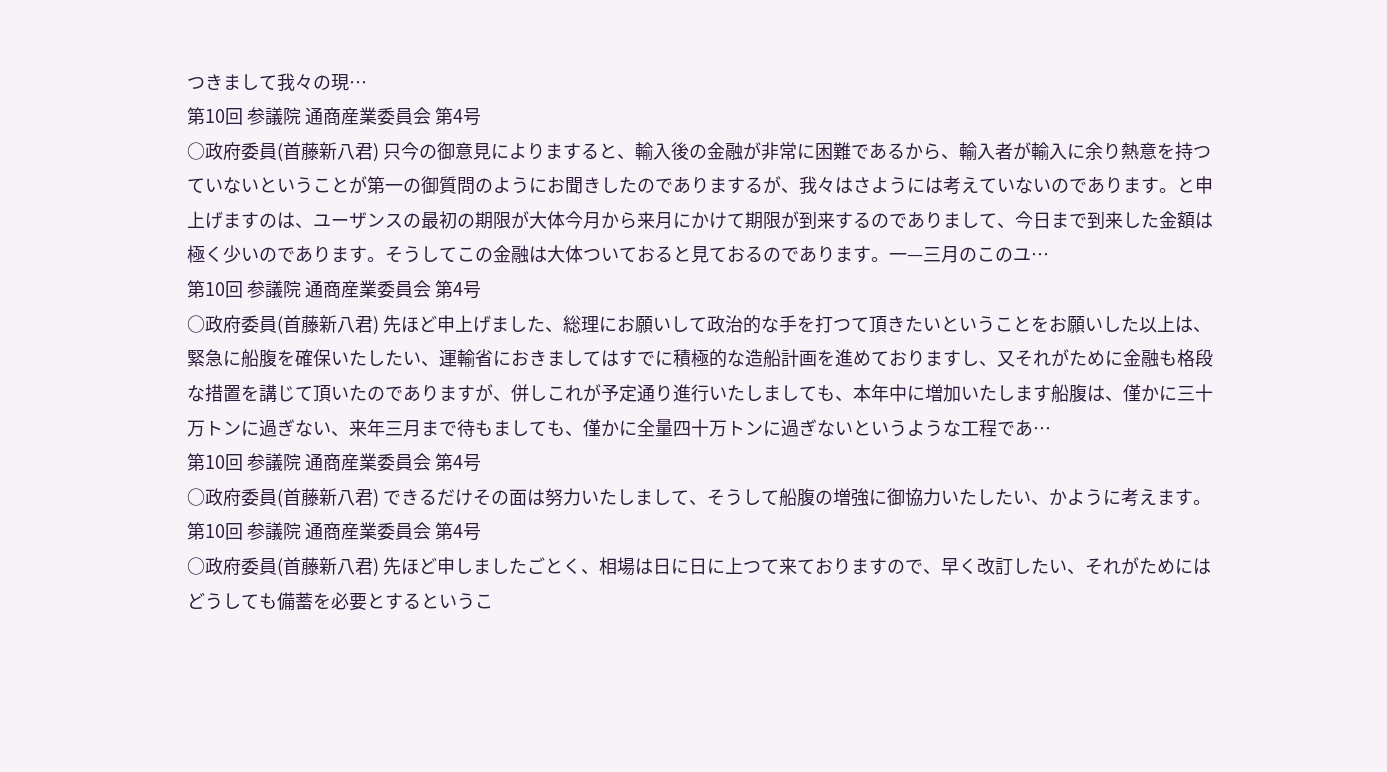つきまして我々の現…
第10回 参議院 通商産業委員会 第4号
○政府委員(首藤新八君) 只今の御意見によりますると、輸入後の金融が非常に困難であるから、輸入者が輸入に余り熱意を持つていないということが第一の御質問のようにお聞きしたのでありまするが、我々はさようには考えていないのであります。と申上げますのは、ユーザンスの最初の期限が大体今月から来月にかけて期限が到来するのでありまして、今日まで到来した金額は極く少いのであります。そうしてこの金融は大体ついておると見ておるのであります。一—三月のこのユ…
第10回 参議院 通商産業委員会 第4号
○政府委員(首藤新八君) 先ほど申上げました、総理にお願いして政治的な手を打つて頂きたいということをお願いした以上は、緊急に船腹を確保いたしたい、運輸省におきましてはすでに積極的な造船計画を進めておりますし、又それがために金融も格段な措置を講じて頂いたのでありますが、併しこれが予定通り進行いたしましても、本年中に増加いたします船腹は、僅かに三十万トンに過ぎない、来年三月まで待もましても、僅かに全量四十万トンに過ぎないというような工程であ…
第10回 参議院 通商産業委員会 第4号
○政府委員(首藤新八君) できるだけその面は努力いたしまして、そうして船腹の増強に御協力いたしたい、かように考えます。
第10回 参議院 通商産業委員会 第4号
○政府委員(首藤新八君) 先ほど申しましたごとく、相場は日に日に上つて来ておりますので、早く改訂したい、それがためにはどうしても備蓄を必要とするというこ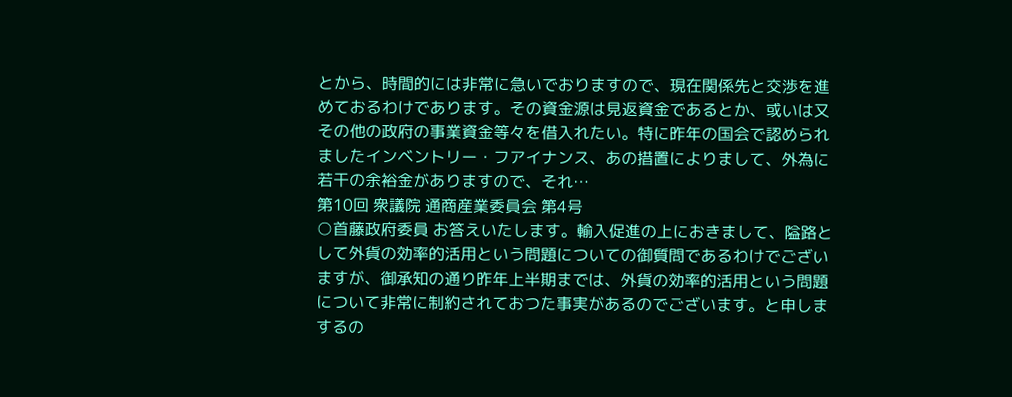とから、時間的には非常に急いでおりますので、現在関係先と交渉を進めておるわけであります。その資金源は見返資金であるとか、或いは又その他の政府の事業資金等々を借入れたい。特に昨年の国会で認められましたインベントリー・フアイナンス、あの措置によりまして、外為に若干の余裕金がありますので、それ…
第10回 衆議院 通商産業委員会 第4号
○首藤政府委員 お答えいたします。輸入促進の上におきまして、隘路として外貨の効率的活用という問題についての御質問であるわけでございますが、御承知の通り昨年上半期までは、外貨の効率的活用という問題について非常に制約されておつた事実があるのでございます。と申しまするの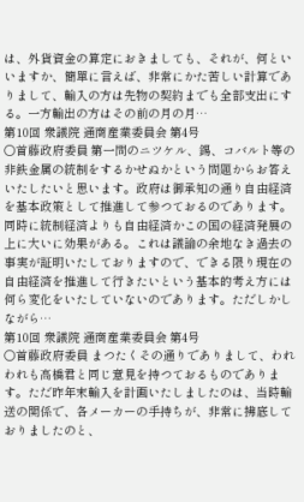は、外貨資金の算定におきましても、それが、何といいますか、簡單に言えば、非常にかた苦しい計算でありまして、輸入の方は先物の契約までも全部支出にする。一方輸出の方はその前の月の月…
第10回 衆議院 通商産業委員会 第4号
○首藤政府委員 第一問のニツケル、錫、コバルト等の非鉄金属の統制をするかせぬかという問題からお答えいたしたいと思います。政府は御承知の通り自由経済を基本政策として推進して参つておるのであります。同時に統制経済よりも自由経済かこの国の経済発展の上に大いに効果がある。これは議論の余地なき過去の事実が証明いたしておりますので、できる限り現在の自由経済を推進して行きたいという基本的考え方には何ら変化をいたしていないのであります。ただしかしながら…
第10回 衆議院 通商産業委員会 第4号
○首藤政府委員 まつたくその通りでありまして、われわれも高橋君と同じ意見を持つておるものであります。ただ昨年末輸入を計画いたしましたのは、当時輸送の関係で、各メーカーの手持ちが、非常に拂底しておりましたのと、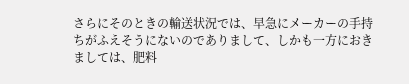さらにそのときの輸送状況では、早急にメーカーの手持ちがふえそうにないのでありまして、しかも一方におきましては、肥料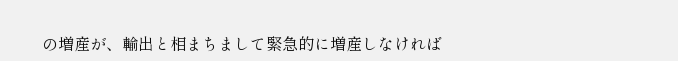の増産が、輸出と相まちまして緊急的に増産しなければ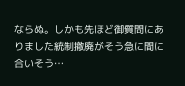ならぬ。しかも先ほど御質問にありました統制撤廃がそう急に間に合いそう…